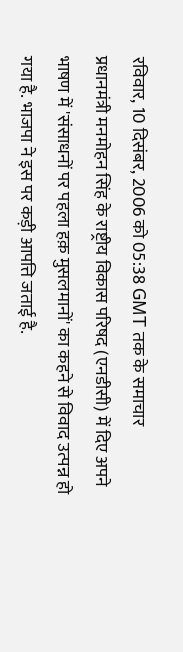रविवार, 10 दिसंबर, 2006 को 05:38 GMT तक के समाचार
प्रधानमंत्री मनमोहन सिंह के राष्ट्रीय विकास परिषद (एनडीसी) में दिए अपने भाषण में 'संसाधनों पर पहला हक़ मुसलमानों' का कहने से विवाद उत्पन्न हो गया है. भाजपा ने इस पर कड़ी आपत्ति जताई है.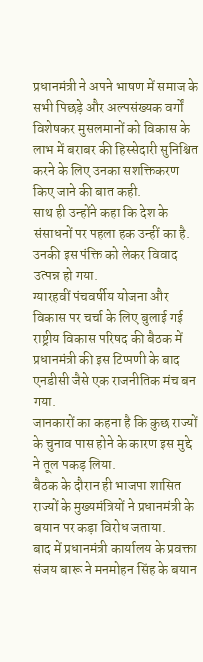प्रधानमंत्री ने अपने भाषण में समाज के सभी पिछड़े और अल्पसंख्यक वर्गों विशेषकर मुसलमानों को विकास के लाभ में बराबर की हिस्सेदारी सुनिश्चित करने के लिए उनका सशक्तिकरण किए जाने की बात कही.
साथ ही उन्होंने कहा कि देश के संसाधनों पर पहला हक उन्हीं का है. उनकी इस पंक्ति को लेकर विवाद उत्पन्न हो गया.
ग्यारहवीं पंचवर्षीय योजना और विकास पर चर्चा के लिए बुलाई गई राष्ट्रीय विकास परिषद की बैठक में प्रधानमंत्री की इस टिप्पणी के बाद एनडीसी जैसे एक राजनीतिक मंच बन गया.
जानकारों का कहना है कि कुछ राज्यों के चुनाव पास होने के कारण इस मुद्दे ने तूल पकड़ लिया.
बैठक के दौरान ही भाजपा शासित राज्यों के मुख्यमंत्रियों ने प्रधानमंत्री के बयान पर कड़ा विरोध जताया.
बाद में प्रधानमंत्री कार्यालय के प्रवक्ता संजय बारू ने मनमोहन सिंह के बयान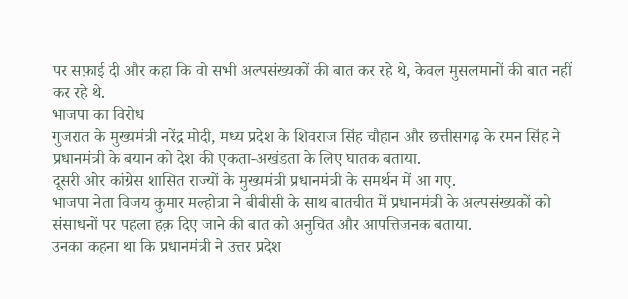पर सफ़ाई दी और कहा कि वो सभी अल्पसंख्यकों की बात कर रहे थे, केवल मुसलमानों की बात नहीं कर रहे थे.
भाजपा का विरोध
गुजरात के मुख्यमंत्री नरेंद्र मोदी, मध्य प्रदेश के शिवराज सिंह चौहान और छत्तीसगढ़ के रमन सिंह ने प्रधानमंत्री के बयान को देश की एकता-अखंडता के लिए घातक बताया.
दूसरी ओर कांग्रेस शासित राज्यों के मुख्यमंत्री प्रधानमंत्री के समर्थन में आ गए.
भाजपा नेता विजय कुमार मल्होत्रा ने बीबीसी के साथ बातचीत में प्रधानमंत्री के अल्पसंख्यकों को संसाधनों पर पहला हक़ दिए जाने की बात को अनुचित और आपत्तिजनक बताया.
उनका कहना था कि प्रधानमंत्री ने उत्तर प्रदेश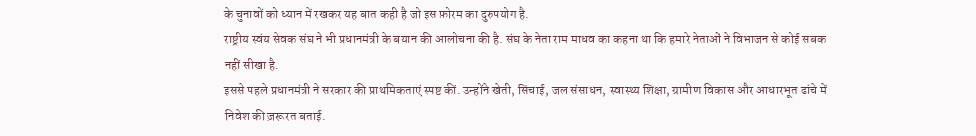के चुनावों को ध्यान में रखकर यह बात कही है जो इस फ़ोरम का दुरुपयोग है.
राष्ट्रीय स्वंय सेवक संघ ने भी प्रधानमंत्री के बयान की आलोचना की है. संघ के नेता राम माधव का कहना था कि हमारे नेताओं ने विभाजन से कोई सबक नहीं सीखा है.
इससे पहले प्रधानमंत्री ने सरकार की प्राथमिकताएं स्पष्ट कीं. उन्होंने खेती, सिंचाई, जल संसाधन, स्वास्थ्य शिक्षा, ग्रामीण विकास और आधारभूत ढांचे में निवेश की ज़रूरत बताई.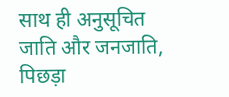साथ ही अनुसूचित जाति और जनजाति, पिछड़ा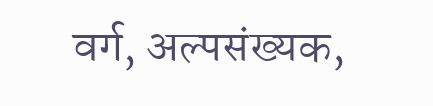वर्ग, अल्पसंख्यक,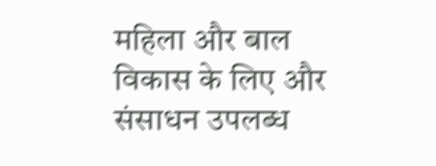महिला और बाल विकास के लिए और संसाधन उपलब्ध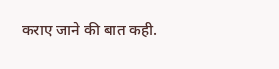कराए जाने की बात कही.